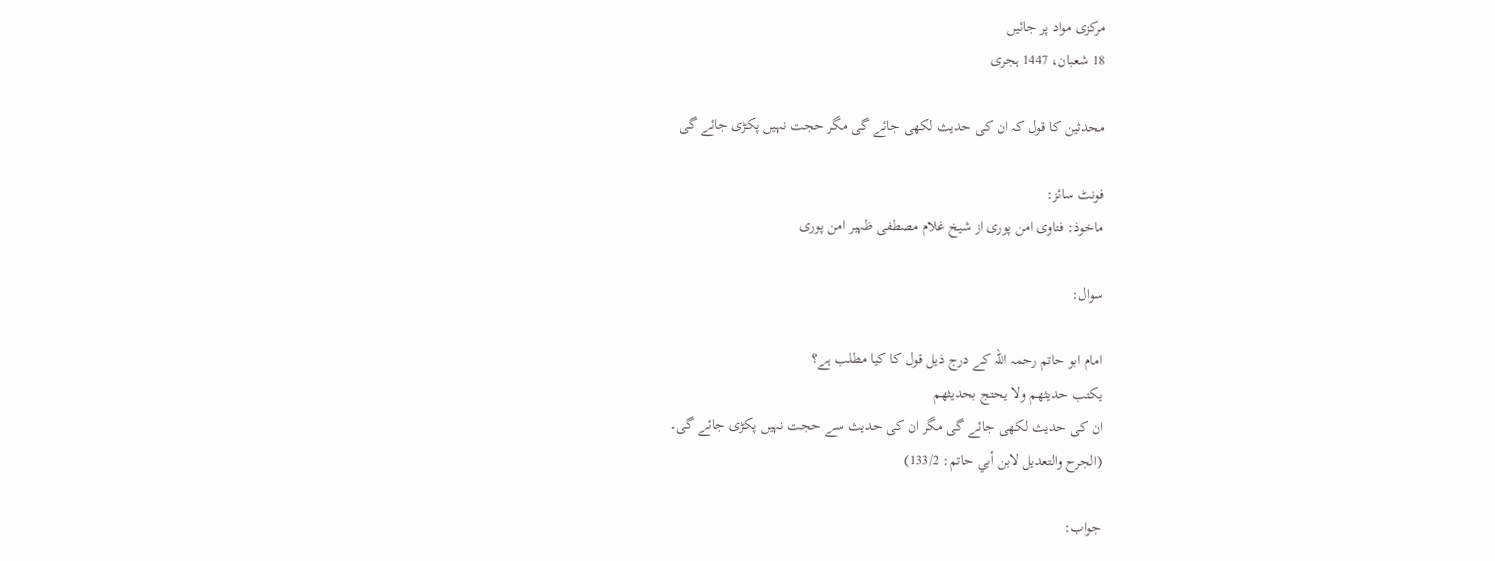مرکزی مواد پر جائیں
18 شعبان، 1447 ہجری

محدثین کا قول کہ ان کی حدیث لکھی جائے گی مگر حجت نہیں پکڑی جائے گی

فونٹ سائز:
ماخوذ: فتاوی امن پوری از شیخ غلام مصطفی ظہیر امن پوری

سوال:

امام ابو حاتم رحمہ اللہ کے درج ذیل قول کا کیا مطلب ہے؟
يكتب حديثهم ولا يحتج بحديثهم
ان کی حدیث لکھی جائے گی مگر ان کی حدیث سے حجت نہیں پکڑی جائے گی۔
(الجرح والتعديل لابن أبي حاتم: 133/2)

جواب: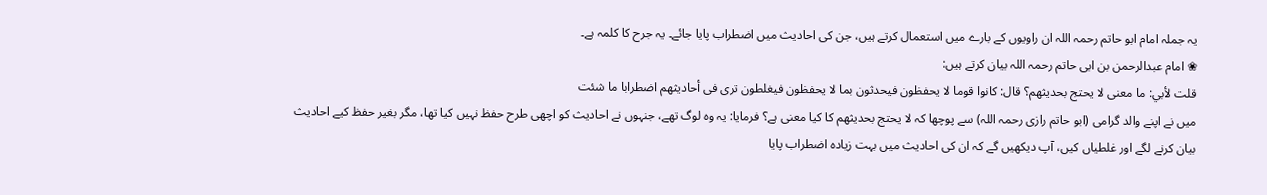یہ جملہ امام ابو حاتم رحمہ اللہ ان راویوں کے بارے میں استعمال کرتے ہیں، جن کی احادیث میں اضطراب پایا جائے۔ یہ جرح کا کلمہ ہے۔
❀ امام عبدالرحمن بن ابی حاتم رحمہ اللہ بیان کرتے ہیں:
قلت لأبي: ما معنى لا يحتج بحديثهم؟ قال: كانوا قوما لا يحفظون فيحدثون بما لا يحفظون فيغلطون ترى فى أحاديثهم اضطرابا ما شئت
میں نے اپنے والد گرامی (ابو حاتم رازی رحمہ اللہ) سے پوچھا کہ لا يحتج بحديثهم کا کیا معنی ہے؟ فرمایا: یہ وہ لوگ تھے، جنہوں نے احادیث کو اچھی طرح حفظ نہیں کیا تھا، مگر بغیر حفظ کیے احادیث بیان کرنے لگے اور غلطیاں کیں، آپ دیکھیں گے کہ ان کی احادیث میں بہت زیادہ اضطراب پایا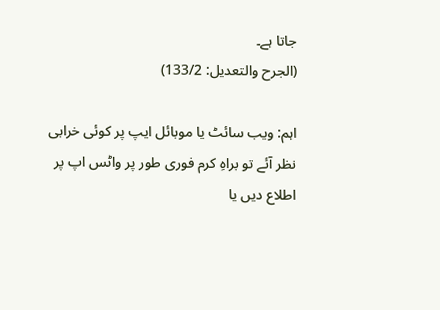جاتا ہے۔
(الجرح والتعديل: 133/2)

اہم: ویب سائٹ یا موبائل ایپ پر کوئی خرابی نظر آئے تو براہِ کرم فوری طور پر واٹس اپ پر اطلاع دیں یا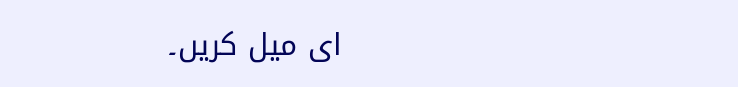ای میل کریں۔